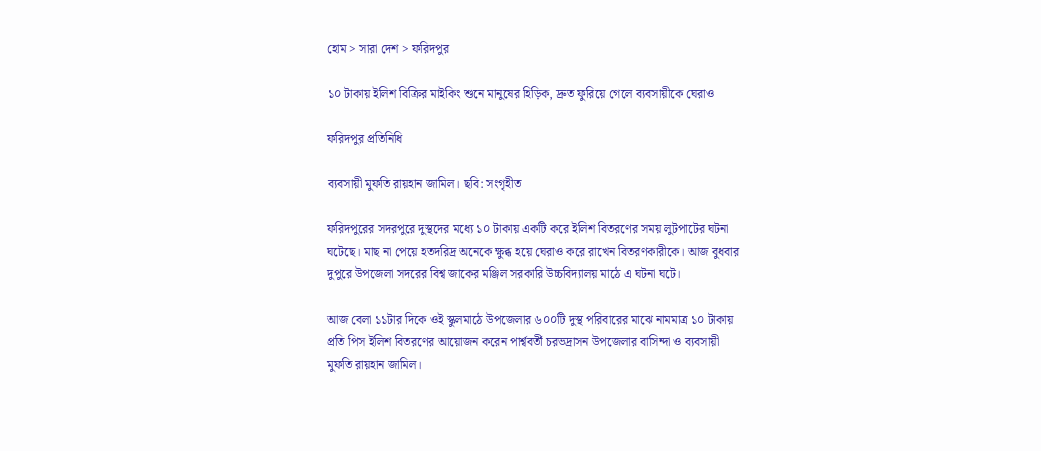হোম > সারা দেশ > ফরিদপুর

১০ টাকায় ইলিশ বিক্রির মাইকিং শুনে মানুষের হিড়িক, দ্রুত ফুরিয়ে গেলে ব্যবসায়ীকে ঘেরাও

ফরিদপুর প্রতিনিধি

ব্যবসায়ী মুফতি রায়হান জামিল। ছবি: সংগৃহীত

ফরিদপুরের সদরপুরে দুস্থদের মধ্যে ১০ টাকায় একটি করে ইলিশ বিতরণের সময় লুটপাটের ঘটনা ঘটেছে। মাছ না পেয়ে হতদরিদ্র অনেকে ক্ষুব্ধ হয়ে ঘেরাও করে রাখেন বিতরণকারীকে। আজ বুধবার দুপুরে উপজেলা সদরের বিশ্ব জাকের মঞ্জিল সরকারি উচ্চবিদ্যালয় মাঠে এ ঘটনা ঘটে।

আজ বেলা ১১টার দিকে ওই স্কুলমাঠে উপজেলার ৬০০টি দুস্থ পরিবারের মাঝে নামমাত্র ১০ টাকায় প্রতি পিস ইলিশ বিতরণের আয়োজন করেন পার্শ্ববর্তী চরভদ্রাসন উপজেলার বাসিন্দা ও ব্যবসায়ী মুফতি রায়হান জামিল।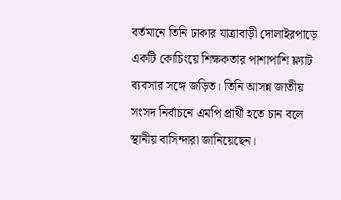বর্তমানে তিনি ঢাকার যাত্রাবাড়ী দোলাইরপাড়ে একটি কোচিংয়ে শিক্ষকতার পাশাপাশি ফ্ল্যাট ব্যবসার সঙ্গে জড়িত। তিনি আসন্ন জাতীয় সংসদ নির্বাচনে এমপি প্রার্থী হতে চান বলে স্থানীয় বাসিন্দারা জানিয়েছেন।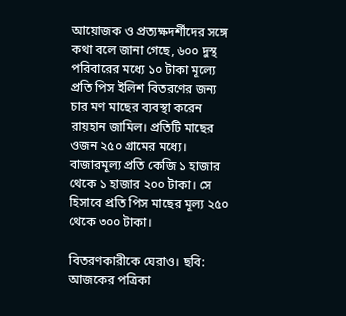আয়োজক ও প্রত্যক্ষদর্শীদের সঙ্গে কথা বলে জানা গেছে, ৬০০ দুস্থ পরিবারের মধ্যে ১০ টাকা মূল্যে প্রতি পিস ইলিশ বিতরণের জন্য চার মণ মাছের ব্যবস্থা করেন রায়হান জামিল। প্রতিটি মাছের ওজন ২৫০ গ্রামের মধ্যে। বাজারমূল্য প্রতি কেজি ১ হাজার থেকে ১ হাজার ২০০ টাকা। সে হিসাবে প্রতি পিস মাছের মূল্য ২৫০ থেকে ৩০০ টাকা।

বিতরণকারীকে ঘেরাও। ছবি: আজকের পত্রিকা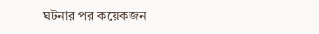ঘটনার পর কয়েকজন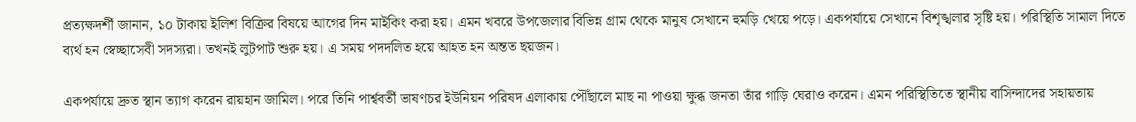প্রত্যক্ষদর্শী জানান, ১০ টাকায় ইলিশ বিক্রির বিষয়ে আগের দিন মাইকিং করা হয়। এমন খবরে উপজেলার বিভিন্ন গ্রাম থেকে মানুষ সেখানে হুমড়ি খেয়ে পড়ে। একপর্যায়ে সেখানে বিশৃঙ্খলার সৃষ্টি হয়। পরিস্থিতি সামাল দিতে ব্যর্থ হন স্বেচ্ছাসেবী সদস্যরা। তখনই লুটপাট শুরু হয়। এ সময় পদদলিত হয়ে আহত হন অন্তত ছয়জন।

একপর্যায়ে দ্রুত স্থান ত্যাগ করেন রায়হান জামিল। পরে তিনি পার্শ্ববর্তী ভাষণচর ইউনিয়ন পরিষদ এলাকায় পৌঁছালে মাছ না পাওয়া ক্ষুব্ধ জনতা তাঁর গাড়ি ঘেরাও করেন। এমন পরিস্থিতিতে স্থানীয় বাসিন্দাদের সহায়তায়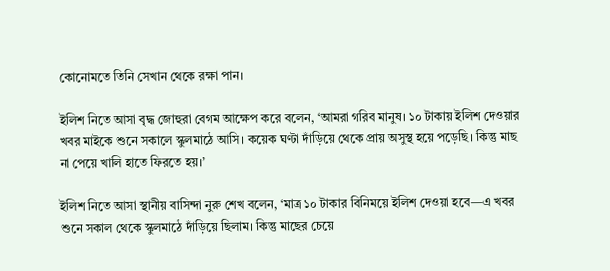কোনোমতে তিনি সেখান থেকে রক্ষা পান।

ইলিশ নিতে আসা বৃদ্ধ জোহুরা বেগম আক্ষেপ করে বলেন, ‘আমরা গরিব মানুষ। ১০ টাকায় ইলিশ দেওয়ার খবর মাইকে শুনে সকালে স্কুলমাঠে আসি। কয়েক ঘণ্টা দাঁড়িয়ে থেকে প্রায় অসুস্থ হয়ে পড়েছি। কিন্তু মাছ না পেয়ে খালি হাতে ফিরতে হয়।’

ইলিশ নিতে আসা স্থানীয় বাসিন্দা নুরু শেখ বলেন, ‘মাত্র ১০ টাকার বিনিময়ে ইলিশ দেওয়া হবে—এ খবর শুনে সকাল থেকে স্কুলমাঠে দাঁড়িয়ে ছিলাম। কিন্তু মাছের চেয়ে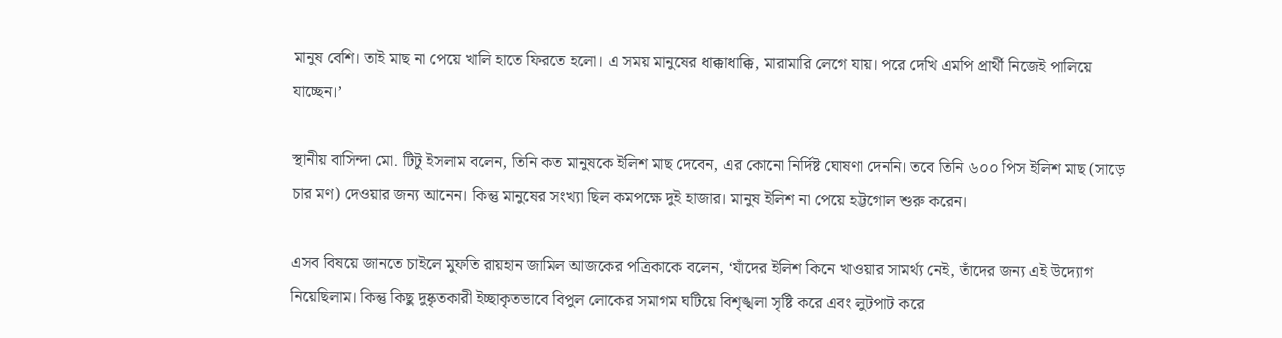মানুষ বেশি। তাই মাছ না পেয়ে খালি হাতে ফিরতে হলো। এ সময় মানুষের ধাক্কাধাক্কি, মারামারি লেগে যায়। পরে দেখি এমপি প্রার্থী নিজেই পালিয়ে যাচ্ছেন।’

স্থানীয় বাসিন্দা মো. টিটু ইসলাম বলেন, তিনি কত মানুষকে ইলিশ মাছ দেবেন, এর কোনো নির্দিষ্ট ঘোষণা দেননি। তবে তিনি ৬০০ পিস ইলিশ মাছ (সাড়ে চার মণ) দেওয়ার জন্য আনেন। কিন্তু মানুষের সংখ্যা ছিল কমপক্ষে দুই হাজার। মানুষ ইলিশ না পেয়ে হট্টগোল শুরু করেন।

এসব বিষয়ে জানতে চাইলে মুফতি রায়হান জামিল আজকের পত্রিকাকে বলেন, ‘যাঁদের ইলিশ কিনে খাওয়ার সামর্থ্য নেই, তাঁদের জন্য এই উদ্যোগ নিয়েছিলাম। কিন্তু কিছু দুষ্কৃতকারী ইচ্ছাকৃতভাবে বিপুল লোকের সমাগম ঘটিয়ে বিশৃঙ্খলা সৃষ্টি করে এবং লুটপাট করে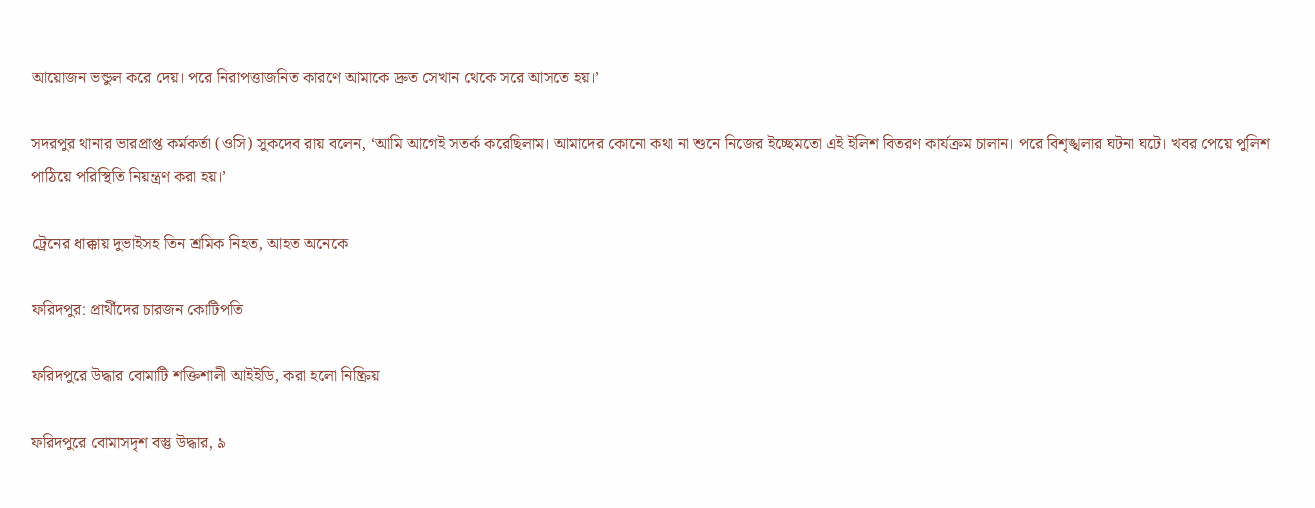আয়োজন ভন্ডুল করে দেয়। পরে নিরাপত্তাজনিত কারণে আমাকে দ্রুত সেখান থেকে সরে আসতে হয়।’

সদরপুর থানার ভারপ্রাপ্ত কর্মকর্তা (ওসি) সুকদেব রায় বলেন, ‘আমি আগেই সতর্ক করেছিলাম। আমাদের কোনো কথা না শুনে নিজের ইচ্ছেমতো এই ইলিশ বিতরণ কার্যক্রম চালান। পরে বিশৃঙ্খলার ঘটনা ঘটে। খবর পেয়ে পুলিশ পাঠিয়ে পরিস্থিতি নিয়ন্ত্রণ করা হয়।’

ট্রেনের ধাক্কায় দুভাইসহ তিন শ্রমিক নিহত, আহত অনেকে

ফরিদপুর: প্রার্থীদের চারজন কোটিপতি

ফরিদপুরে উদ্ধার বোমাটি শক্তিশালী আইইডি, করা হলো নিষ্ক্রিয়

ফরিদপুরে বোমাসদৃশ বস্তু উদ্ধার, ৯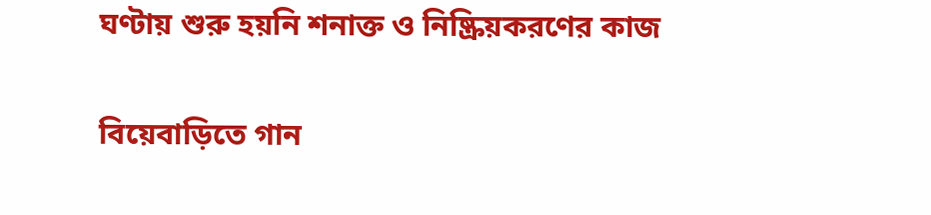ঘণ্টায় শুরু হয়নি শনাক্ত ও নিষ্ক্রিয়করণের কাজ

বিয়েবাড়িতে গান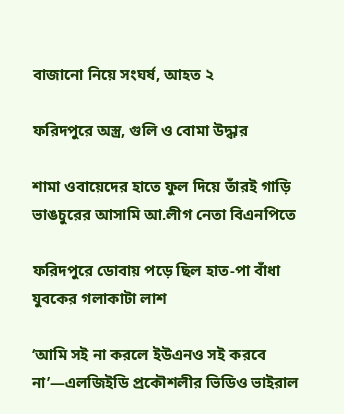বাজানো নিয়ে সংঘর্ষ, আহত ২

ফরিদপুরে অস্ত্র, গুলি ও বোমা উদ্ধার

শামা ওবায়েদের হাতে ফুল দিয়ে তাঁরই গাড়ি ভাঙচুরের আসামি আ.লীগ নেতা বিএনপিতে

ফরিদপুরে ডোবায় পড়ে ছিল হাত-পা বাঁধা যুবকের গলাকাটা লাশ

‘আমি সই না করলে ইউএনও সই করবে না’—এলজিইডি প্রকৌশলীর ভিডিও ভাইরাল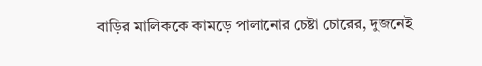বাড়ির মালিককে কামড়ে পালানোর চেষ্টা চোরের, দুজনেই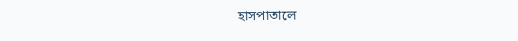হাসপাতালে